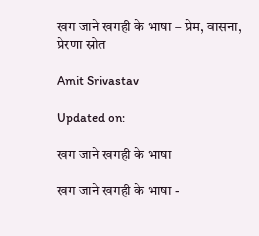खग जाने खगही के भाषा – प्रेम, वासना, प्रेरणा स्रोत

Amit Srivastav

Updated on:

खग जाने खगही के भाषा

खग जाने खगही के भाषा -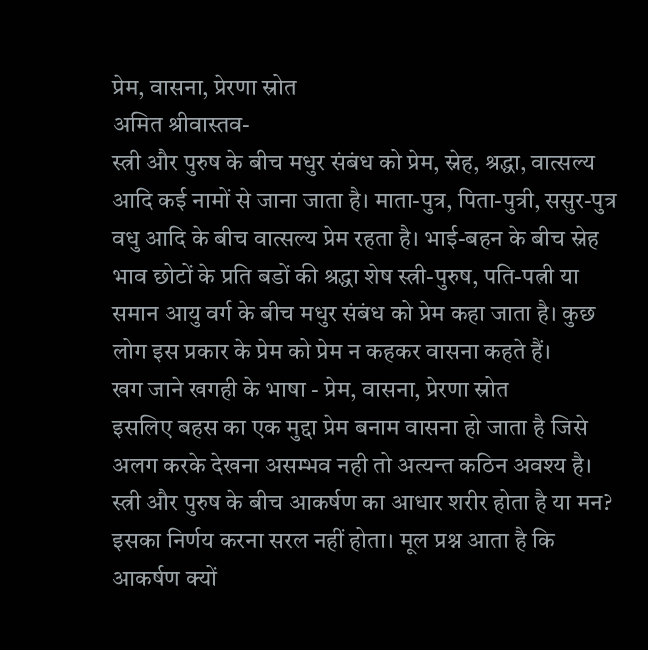प्रेम, वासना, प्रेरणा स्रोत
अमित श्रीवास्तव-
स्त्री और पुरुष के बीच मधुर संबंध को प्रेम, स्नेह, श्रद्धा, वात्सल्य आदि कई नामों से जाना जाता है। माता-पुत्र, पिता-पुत्री, ससुर-पुत्र वधु आदि के बीच वात्सल्य प्रेम रहता है। भाई-बहन के बीच स्नेह भाव छोटों के प्रति बडों की श्रद्धा शेष स्त्री-पुरुष, पति-पत्नी या समान आयु वर्ग के बीच मधुर संबंध को प्रेम कहा जाता है। कुछ लोग इस प्रकार के प्रेम को प्रेम न कहकर वासना कहते हैं।
खग जाने खगही के भाषा - प्रेम, वासना, प्रेरणा स्रोत
इसलिए बहस का एक मुद्दा प्रेम बनाम वासना हो जाता है जिसे अलग करके देखना असम्भव नही तो अत्यन्त कठिन अवश्य है। स्त्री और पुरुष के बीच आकर्षण का आधार शरीर होता है या मन? इसका निर्णय करना सरल नहीं होता। मूल प्रश्न आता है कि आकर्षण क्यों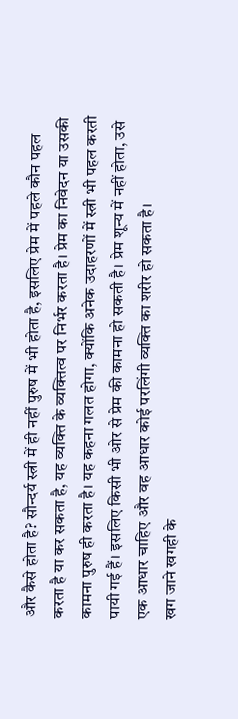और कैसे होता है? सौन्दर्य स्त्री में ही नहीं पुरुष में भी होता है, इसलिए प्रेम में पहले कौन पहल करता है या कर सकता है, यह व्यक्ति के व्यक्तित्व पर निर्भर करता है। प्रेम का निवेदन या उसकी कामना पुरुष ही करता है। यह कहना गलत होगा, क्योंकि अनेक उदाहरणों में स्त्री भी पहल करती पायी गई हैं। इसलिए किसी भी ओर से प्रेम की कामना हो सकती है। प्रेम शून्य में नहीं होता, उसे एक आधार चाहिए और वह आधार कोई परलिंगी व्यक्ति का शरीर हो सकता है।
खग जाने खगही के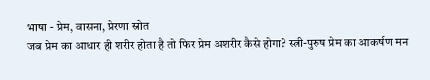भाषा - प्रेम, वासना, प्रेरणा स्रोत
जब प्रेम का आधार ही शरीर होता है तो फिर प्रेम अशरीर कैसे होगा? स्त्री-पुरुष प्रेम का आकर्षण मन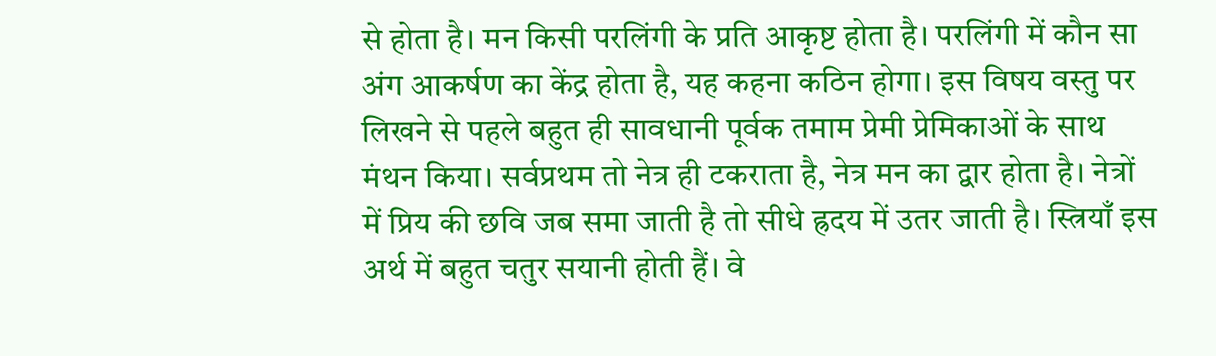से होता है। मन किसी परलिंगी के प्रति आकृष्ट होता है। परलिंगी में कौन सा अंग आकर्षण का केंद्र होता है, यह कहना कठिन होगा। इस विषय वस्तु पर लिखने से पहले बहुत ही सावधानी पूर्वक तमाम प्रेमी प्रेमिकाओं के साथ मंथन किया। सर्वप्रथम तो नेत्र ही टकराता है, नेत्र मन का द्वार होता है। नेत्रों में प्रिय की छवि जब समा जाती है तो सीधे ह्रदय में उतर जाती है। स्त्रियाँ इस अर्थ में बहुत चतुर सयानी होती हैं। वे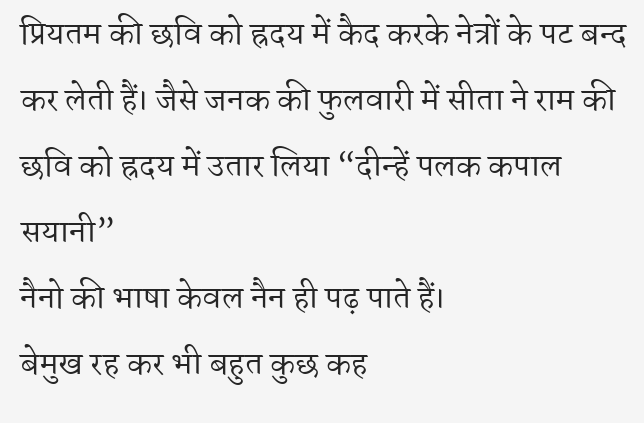प्रियतम की छवि को ह्रदय में कैद करके नेत्रों के पट बन्द कर लेती हैं। जैसे जनक की फुलवारी में सीता ने राम की छवि को ह्रदय में उतार लिया “दीन्हें पलक कपाल सयानी”
नैनो की भाषा केवल नैन ही पढ़ पाते हैं।
बेमुख रह कर भी बहुत कुछ कह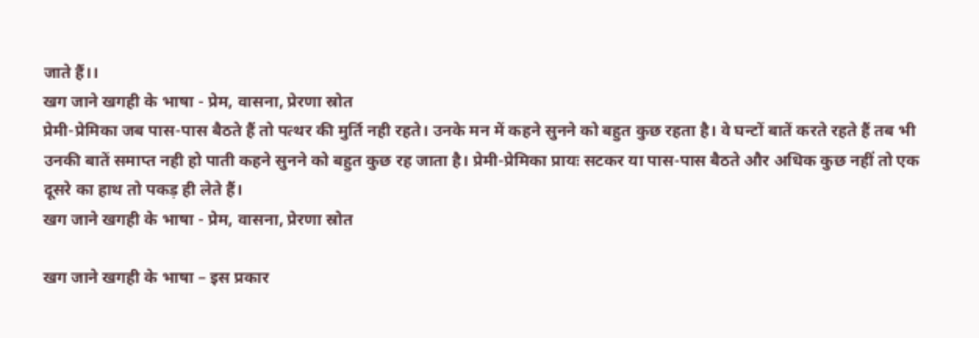जाते हैं।।
खग जाने खगही के भाषा - प्रेम, वासना, प्रेरणा स्रोत
प्रेमी-प्रेमिका जब पास-पास बैठते हैं तो पत्थर की मुर्ति नही रहते। उनके मन में कहने सुनने को बहुत कुछ रहता है। वे घन्टों बातें करते रहते हैं तब भी उनकी बातें समाप्त नही हो पाती कहने सुनने को बहुत कुछ रह जाता है। प्रेमी-प्रेमिका प्रायः सटकर या पास-पास बैठते और अधिक कुछ नहीं तो एक दूसरे का हाथ तो पकड़ ही लेते हैं।
खग जाने खगही के भाषा - प्रेम, वासना, प्रेरणा स्रोत

खग जाने खगही के भाषा – इस प्रकार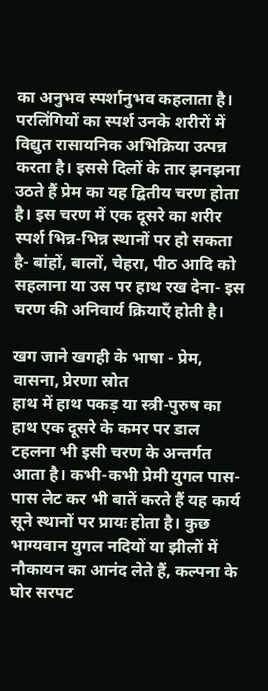का अनुभव स्पर्शानुभव कहलाता है। परलिंगियों का स्पर्श उनके शरीरों में विद्युत रासायनिक अभिक्रिया उत्पन्न करता है। इससे दिलों के तार झनझना उठते हैं प्रेम का यह द्वितीय चरण होता है। इस चरण में एक दूसरे का शरीर स्पर्श भिन्न-भिन्न स्थानों पर हो सकता है- बांहों, बालों, चेहरा, पीठ आदि को सहलाना या उस पर हाथ रख देना- इस चरण की अनिवार्य क्रियाएँ होती है।

खग जाने खगही के भाषा - प्रेम, वासना, प्रेरणा स्रोत
हाथ में हाथ पकड़ या स्त्री-पुरुष का हाथ एक दूसरे के कमर पर डाल टहलना भी इसी चरण के अन्तर्गत आता है। कभी-कभी प्रेमी युगल पास-पास लेट कर भी बातें करते हैं यह कार्य सूने स्थानों पर प्रायः होता है। कुछ भाग्यवान युगल नदियों या झीलों में नौकायन का आनंद लेते हैं, कल्पना के घोर सरपट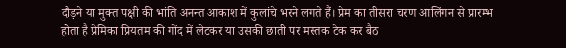दौड़ने या मुक्त पक्षी की भांति अनन्त आकाश में कुलांचे भरने लगते हैं। प्रेम का तीसरा चरण आलिंगन से प्रारम्भ होता है प्रेमिका प्रियतम की गोंद में लेटकर या उसकी छाती पर मस्तक टेक कर बैठ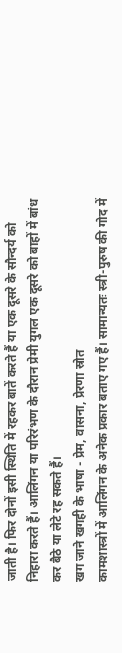जाती है। फिर दोनों इसी स्थिति में रहकर बातें करते हैं या एक दूसरे के सौन्दर्य को निहारा करते हैं। आलिंगन या परिरंभण के दौरान प्रेमी युगल एक दूसरे को बाहों में बांध कर बैठे या लेटे रह सकते हैं।
खग जाने खगही के भाषा - प्रेम, वासना, प्रेरणा स्रोत
कामशास्त्रों में आलिंगन के अनेक प्रकार बताए गए हैं। सामान्यतः स्त्री-पुरुष की गोद में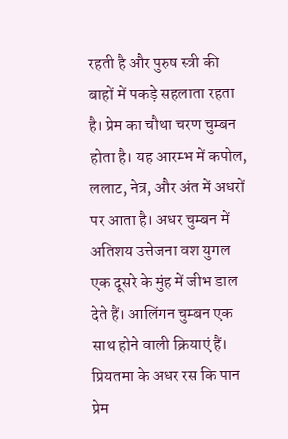रहती है और पुरुष स्त्री की बाहों में पकड़े सहलाता रहता है। प्रेम का चौथा चरण चुम्बन होता है। यह आरम्भ में कपोल, ललाट, नेत्र, और अंत में अधरों पर आता है। अधर चुम्बन में अतिशय उत्तेजना वश युगल एक दूसरे के मुंह में जीभ डाल देते हैं। आलिंगन चुम्बन एक साथ होने वाली क्रियाएं हैं। प्रियतमा के अधर रस कि पान प्रेम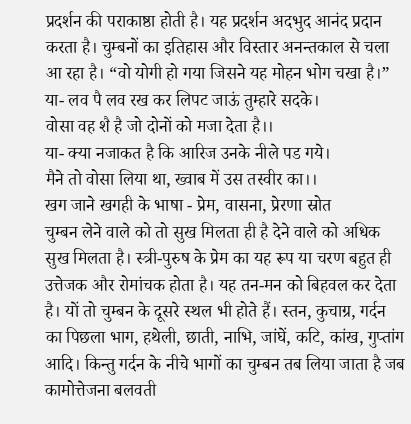प्रदर्शन की पराकाष्ठा होती है। यह प्रदर्शन अदभुद आनंद प्रदान करता है। चुम्बनों का इतिहास और विस्तार अनन्तकाल से चला आ रहा है। “वो योगी हो गया जिसने यह मोहन भोग चखा है।” या- लव पै लव रख कर लिपट जाऊं तुम्हारे सदके।
वोसा वह शै है जो दोनों को मजा देता है।।
या- क्या नजाकत है कि आरिज उनके नीले पड गये।
मैने तो वोसा लिया था, ख्वाब में उस तस्वीर का।।
खग जाने खगही के भाषा - प्रेम, वासना, प्रेरणा स्रोत
चुम्बन लेने वाले को तो सुख मिलता ही है देने वाले को अधिक सुख मिलता है। स्त्री-पुरुष के प्रेम का यह रूप या चरण बहुत ही उत्तेजक और रोमांचक होता है। यह तन-मन को बिहवल कर देता है। यों तो चुम्बन के दूसरे स्थल भी होते हैं। स्तन, कुचाग्र, गर्दन का पिछला भाग, हथेली, छाती, नाभि, जांघें, कटि, कांख, गुप्तांग आदि। किन्तु गर्दन के नीचे भागों का चुम्बन तब लिया जाता है जब कामोत्तेजना बलवती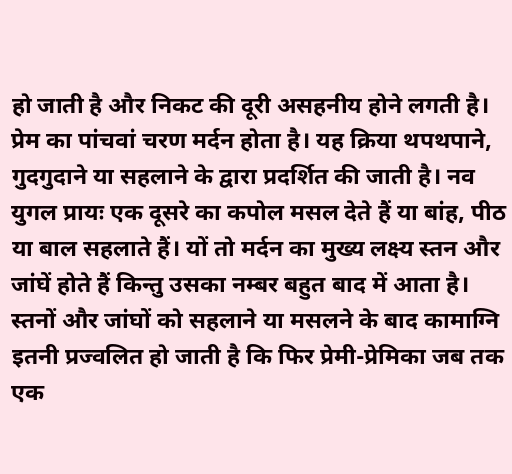हो जाती है और निकट की दूरी असहनीय होने लगती है।
प्रेम का पांचवां चरण मर्दन होता है। यह क्रिया थपथपाने, गुदगुदाने या सहलाने के द्वारा प्रदर्शित की जाती है। नव युगल प्रायः एक दूसरे का कपोल मसल देते हैं या बांह, पीठ या बाल सहलाते हैं। यों तो मर्दन का मुख्य लक्ष्य स्तन और जांघें होते हैं किन्तु उसका नम्बर बहुत बाद में आता है। स्तनों और जांघों को सहलाने या मसलने के बाद कामाग्नि इतनी प्रज्वलित हो जाती है कि फिर प्रेमी-प्रेमिका जब तक एक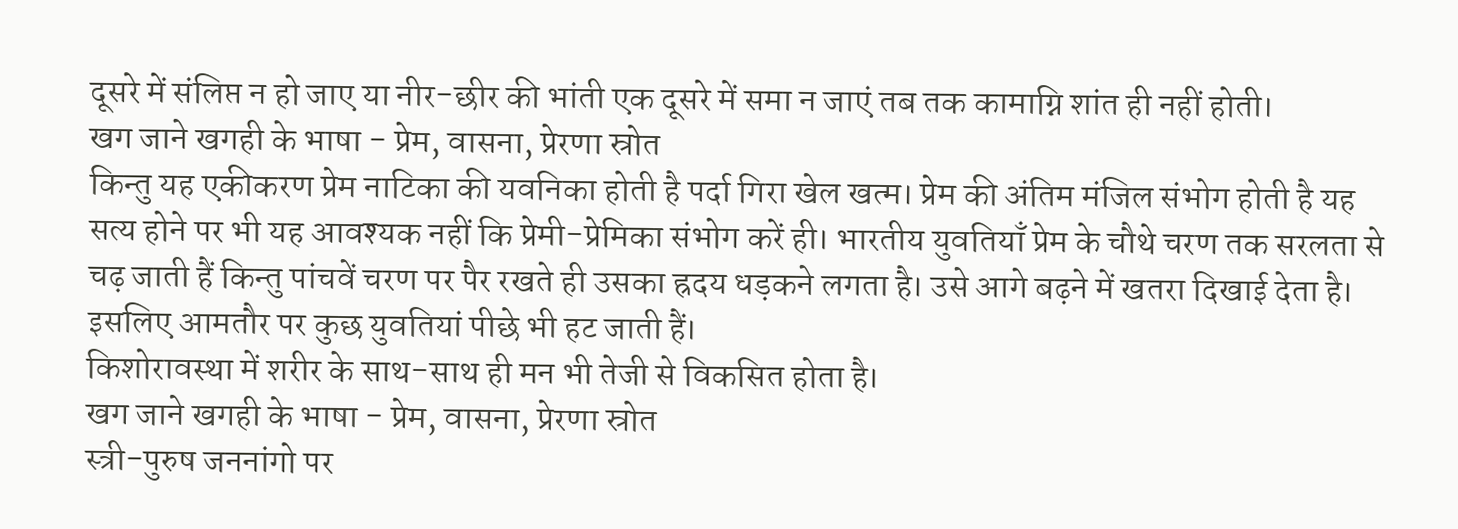दूसरे में संलिप्त न हो जाए या नीर-छीर की भांती एक दूसरे में समा न जाएं तब तक कामाग्नि शांत ही नहीं होती।
खग जाने खगही के भाषा - प्रेम, वासना, प्रेरणा स्रोत
किन्तु यह एकीकरण प्रेम नाटिका की यवनिका होती है पर्दा गिरा खेल खत्म। प्रेम की अंतिम मंजिल संभोग होती है यह सत्य होने पर भी यह आवश्यक नहीं कि प्रेमी-प्रेमिका संभोग करें ही। भारतीय युवतियाँ प्रेम के चौथे चरण तक सरलता से चढ़ जाती हैं किन्तु पांचवें चरण पर पैर रखते ही उसका ह्रदय धड़कने लगता है। उसे आगे बढ़ने में खतरा दिखाई देता है। इसलिए आमतौर पर कुछ युवतियां पीछे भी हट जाती हैं।
किशोरावस्था में शरीर के साथ-साथ ही मन भी तेजी से विकसित होता है।
खग जाने खगही के भाषा - प्रेम, वासना, प्रेरणा स्रोत
स्त्री-पुरुष जननांगो पर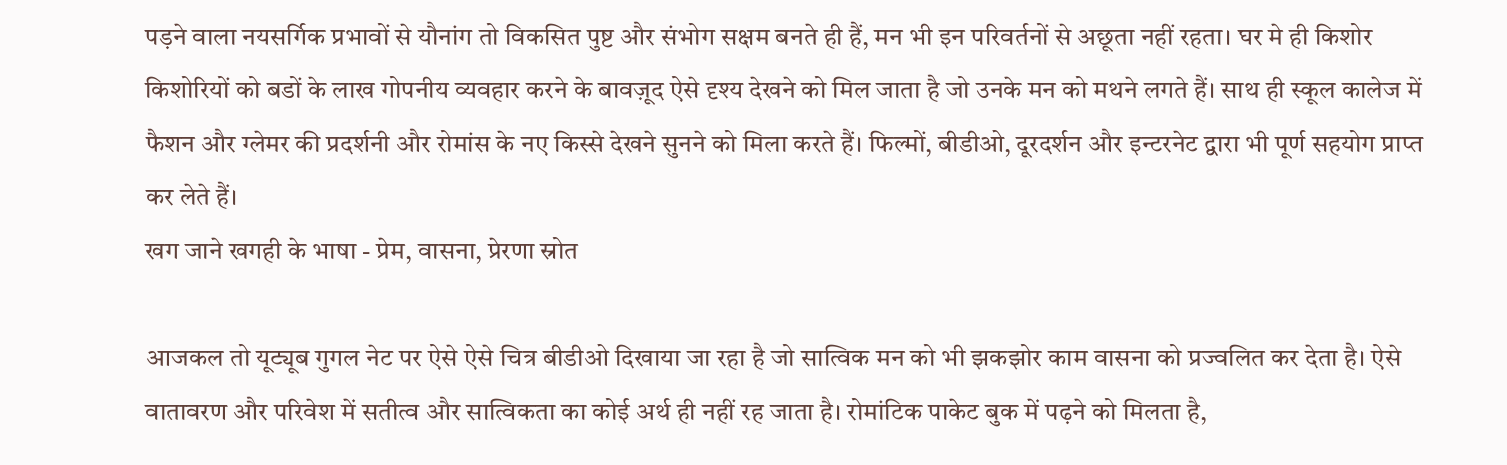पड़ने वाला नयसर्गिक प्रभावों से यौनांग तो विकसित पुष्ट और संभोग सक्षम बनते ही हैं, मन भी इन परिवर्तनों से अछूता नहीं रहता। घर मे ही किशोर किशोरियों को बडों के लाख गोपनीय व्यवहार करने के बावज़ूद ऐसे दृश्य देखने को मिल जाता है जो उनके मन को मथने लगते हैं। साथ ही स्कूल कालेज में फैशन और ग्लेमर की प्रदर्शनी और रोमांस के नए किस्से देखने सुनने को मिला करते हैं। फिल्मों, बीडीओ, दूरदर्शन और इन्टरनेट द्वारा भी पूर्ण सहयोग प्राप्त कर लेते हैं।
खग जाने खगही के भाषा - प्रेम, वासना, प्रेरणा स्रोत

आजकल तो यूट्यूब गुगल नेट पर ऐसे ऐसे चित्र बीडीओ दिखाया जा रहा है जो सात्विक मन को भी झकझोर काम वासना को प्रज्वलित कर देता है। ऐसे वातावरण और परिवेश में सतीत्व और सात्विकता का कोई अर्थ ही नहीं रह जाता है। रोमांटिक पाकेट बुक में पढ़ने को मिलता है,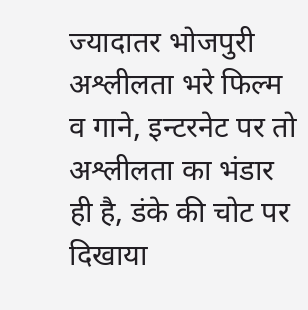ज्यादातर भोजपुरी अश्लीलता भरे फिल्म व गाने, इन्टरनेट पर तो अश्लीलता का भंडार ही है, डंके की चोट पर दिखाया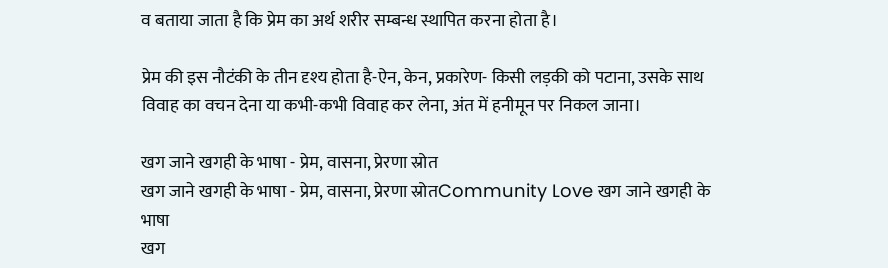व बताया जाता है कि प्रेम का अर्थ शरीर सम्बन्ध स्थापित करना होता है।

प्रेम की इस नौटंकी के तीन दृश्य होता है-ऐन, केन, प्रकारेण- किसी लड़की को पटाना, उसके साथ विवाह का वचन देना या कभी-कभी विवाह कर लेना, अंत में हनीमून पर निकल जाना।

खग जाने खगही के भाषा - प्रेम, वासना, प्रेरणा स्रोत
खग जाने खगही के भाषा - प्रेम, वासना, प्रेरणा स्रोतCommunity Love खग जाने खगही के भाषा
खग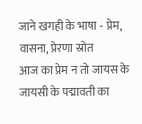जाने खगही के भाषा - प्रेम, वासना, प्रेरणा स्रोत
आज का प्रेम न तो जायस के जायसी के पद्मावती का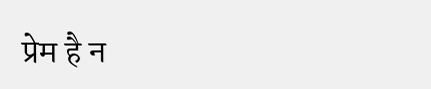प्रेम है न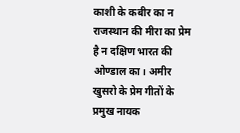काशी के कबीर का न राजस्थान की मीरा का प्रेम है न दक्षिण भारत की ओण्डाल का। अमीर खुसरो के प्रेम गीतों के प्रमुख नायक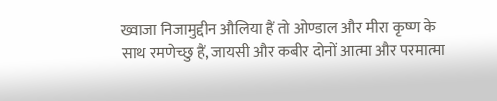ख्वाजा निजामुद्दीन औलिया हैं तो ओण्डाल और मीरा कृष्ण के साथ रमणेच्छु हैं, जायसी और कबीर दोनों आत्मा और परमात्मा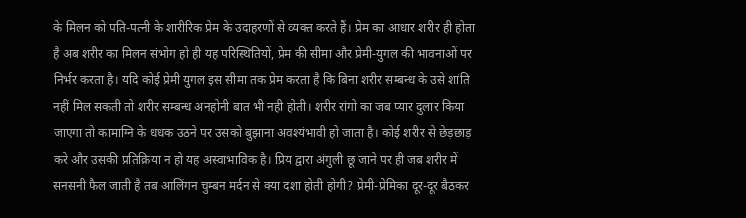के मिलन को पति-पत्नी के शारीरिक प्रेम के उदाहरणों से व्यक्त करते हैं। प्रेम का आधार शरीर ही होता है अब शरीर का मिलन संभोग हो ही यह परिस्थितियों, प्रेम की सीमा और प्रेमी-युगल की भावनाओं पर निर्भर करता है। यदि कोई प्रेमी युगल इस सीमा तक प्रेम करता है कि बिना शरीर सम्बन्ध के उसे शांति नहीं मिल सकती तो शरीर सम्बन्ध अनहोनी बात भी नही होती। शरीर रांगो का जब प्यार दुलार किया जाएगा तो कामाग्नि के धधक उठने पर उसको बुझाना अवश्यंभावी हो जाता है। कोई शरीर से छेड़छाड़ करे और उसकी प्रतिक्रिया न हो यह अस्वाभाविक है। प्रिय द्वारा अंगुली छू जाने पर ही जब शरीर में सनसनी फैल जाती है तब आलिंगन चुम्बन मर्दन से क्या दशा होती होगी? प्रेमी-प्रेमिका दूर-दूर बैठकर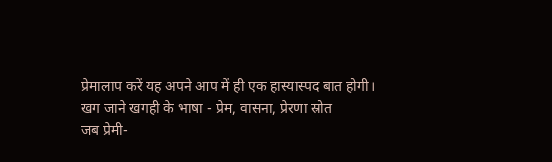प्रेमालाप करें यह अपने आप में ही एक हास्यास्पद बात होगी।
खग जाने खगही के भाषा - प्रेम, वासना, प्रेरणा स्रोत
जब प्रेमी-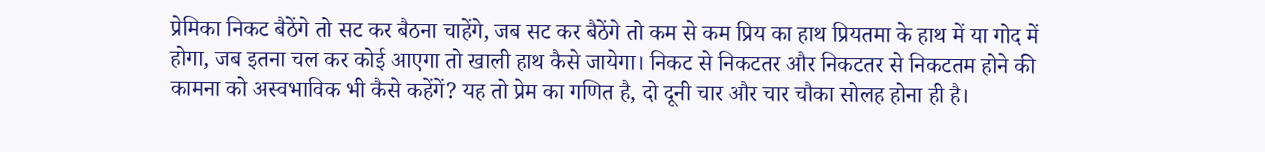प्रेमिका निकट बैठेंगे तो सट कर बैठना चाहेंगे, जब सट कर बैठेंगे तो कम से कम प्रिय का हाथ प्रियतमा के हाथ में या गोद में होगा, जब इतना चल कर कोई आएगा तो खाली हाथ कैसे जायेगा। निकट से निकटतर और निकटतर से निकटतम होने की कामना को अस्वभाविक भी कैसे कहेंगें? यह तो प्रेम का गणित है, दो दूनी चार और चार चौका सोलह होना ही है।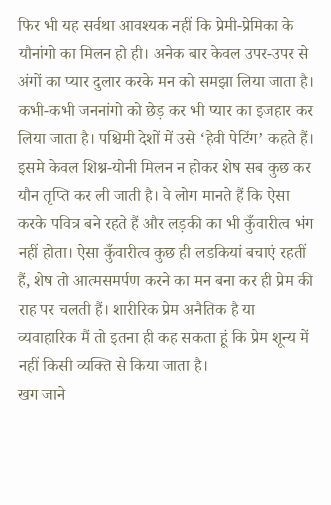फिर भी यह सर्वथा आवश्यक नहीं कि प्रेमी-प्रेमिका के यौनांगो का मिलन हो ही। अनेक बार केवल उपर-उपर से अंगों का प्यार दुलार करके मन को समझा लिया जाता है। कभी-कभी जननांगो को छेड़ कर भी प्यार का इजहार कर लिया जाता है। पश्चिमी देशों में उसे ‘हेवी पेटिंग’ कहते हैं। इसमे केवल शिश्न-योनी मिलन न होकर शेष सब कुछ कर यौन तृप्ति कर ली जाती है। वे लोग मानते हैं कि ऐसा करके पवित्र बने रहते हैं और लड़की का भी कुँवारीत्व भंग नहीं होता। ऐसा कुँवारीत्व कुछ ही लडकियां बचाएं रहतीं हैं, शेष तो आत्मसमर्पण करने का मन बना कर ही प्रेम की राह पर चलती हैं। शारीरिक प्रेम अनैतिक है या व्यवाहारिक मैं तो इतना ही कह सकता हूं कि प्रेम शून्य में नहीं किसी व्यक्ति से किया जाता है।
खग जाने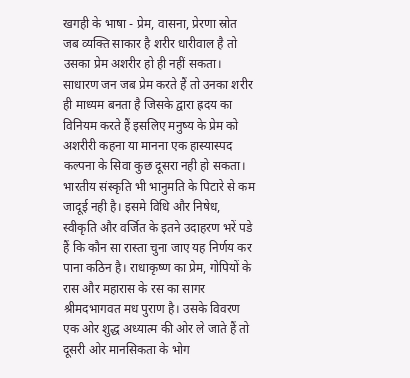खगही के भाषा - प्रेम, वासना, प्रेरणा स्रोत
जब व्यक्ति साकार है शरीर धारीवाल है तो उसका प्रेम अशरीर हो ही नहीं सकता। साधारण जन जब प्रेम करते हैं तो उनका शरीर ही माध्यम बनता है जिसके द्वारा ह्रदय का विनियम करते हैं इसलिए मनुष्य के प्रेम को अशरीरी कहना या मानना एक हास्यास्पद कल्पना के सिवा कुछ दूसरा नही हो सकता। भारतीय संस्कृति भी भानुमति के पिटारे से कम जादूई नही है। इसमे विधि और निषेध, स्वीकृति और वर्जित के इतने उदाहरण भरें पडे हैं कि कौन सा रास्ता चुना जाए यह निर्णय कर पाना कठिन है। राधाकृष्ण का प्रेम, गोपियों के रास और महारास के रस का सागर श्रीमदभागवत मध पुराण है। उसके विवरण एक ओर शुद्ध अध्यात्म की ओर ले जाते हैं तो दूसरी ओर मानसिकता के भोग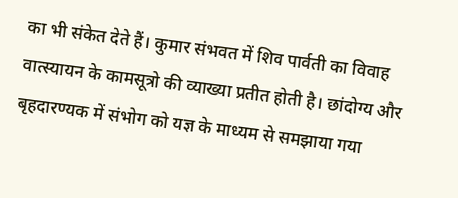का भी संकेत देते हैं। कुमार संभवत में शिव पार्वती का विवाह वात्स्यायन के कामसूत्रो की व्याख्या प्रतीत होती है। छांदोग्य और बृहदारण्यक में संभोग को यज्ञ के माध्यम से समझाया गया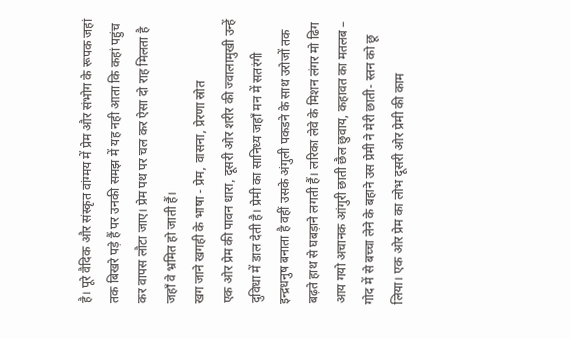है। पूरे वैदिक और संस्कृत वांग्मय में प्रेम और संभोग के रूपक जहां तक बिखरे पड़े हैं पर उनकी समझ में यह नही आता कि कहां पहुंच कर वापस लौटा जाए। प्रेम पथ पर चल कर ऐसा दो राह मिलता है जहाँ वे भ्रमित हो जाती हैं।
खग जाने खगही के भाषा - प्रेम, वासना, प्रेरणा स्रोत
एक ओर प्रेम की पावन धारा, दूसरी ओर शरीर की ज्वालामुखी उन्हें दुविधा में डाल देती है। प्रेमी का सानिध्य जहाँ मन में सतरंगी इन्द्रधनुष बनाता है वहीं उसके अंगुली पकडने के साथ उरोजों तक बढ़ते हाथ से घबड़ाने लगती हैं। लरिका लेवे के मिशन लंगर मो ढिग आय गयो अचानक आंगुरी छाती छैल छुवाय, कहावत का मतलब – गोद में से बच्चा लेने के बहाने उस प्रेमी ने मेरी छाती- स्तन को छू लिया। एक ओर प्रेम का लोभ दूसरी ओर प्रेमी की काम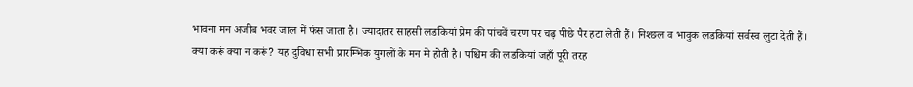भावना मन अजीब भवर जाल में फंस जाता है। ज्यादातर साहसी लडकियां प्रेम की पांचवें चरण पर चढ़ पीछे पैर हटा लेती हैं। निश्छल व भावुक लडकियां सर्वस्व लुटा देती हैं। क्या करूं क्या न करूं? यह दुविधा सभी प्रारम्भिक युगलों के मन मे होती है। पश्चिम की लडकियां जहाँ पूरी तरह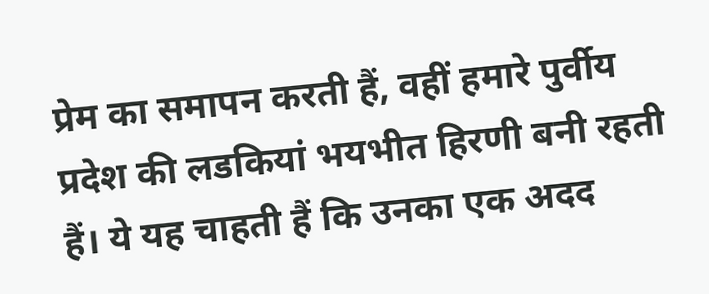प्रेम का समापन करती हैं, वहीं हमारे पुर्वीय प्रदेश की लडकियां भयभीत हिरणी बनी रहती हैं। ये यह चाहती हैं कि उनका एक अदद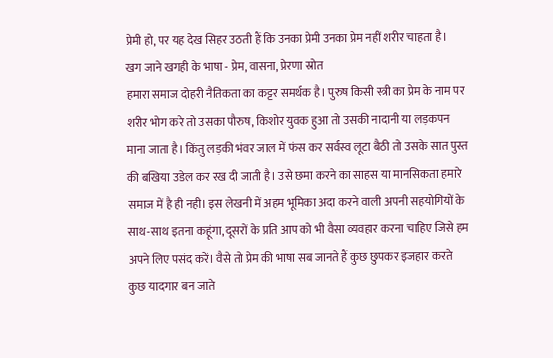प्रेमी हो, पर यह देख सिहर उठती हैं कि उनका प्रेमी उनका प्रेम नहीं शरीर चाहता है।
खग जाने खगही के भाषा - प्रेम, वासना, प्रेरणा स्रोत
हमारा समाज दोहरी नैतिकता का कट्टर समर्थक है। पुरुष किसी स्त्री का प्रेम के नाम पर शरीर भोग करे तो उसका पौरुष, किशोर युवक हुआ तो उसकी नादानी या लड़कपन माना जाता है। किंतु लड़की भंवर जाल में फंस कर सर्वस्व लूटा बैठी तो उसके सात पुस्त की बखिया उडेल कर रख दी जाती है। उसे छमा करने का साहस या मानसिकता हमारे समाज में है ही नही। इस लेखनी में अहम भूमिका अदा करने वाली अपनी सहयोगियों के साथ-साथ इतना कहूंगा, दूसरों के प्रति आप को भी वैसा व्यवहार करना चाहिए जिसे हम अपने लिए पसंद करें। वैसे तो प्रेम की भाषा सब जानते हैं कुछ छुपकर इजहार करते कुछ यादगार बन जाते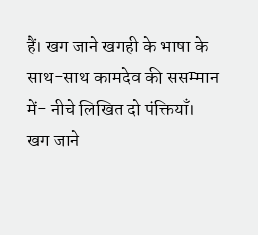हैं। खग जाने खगही के भाषा के साथ-साथ कामदेव की ससम्मान में- नीचे लिखित दो पंक्तियाँ।
खग जाने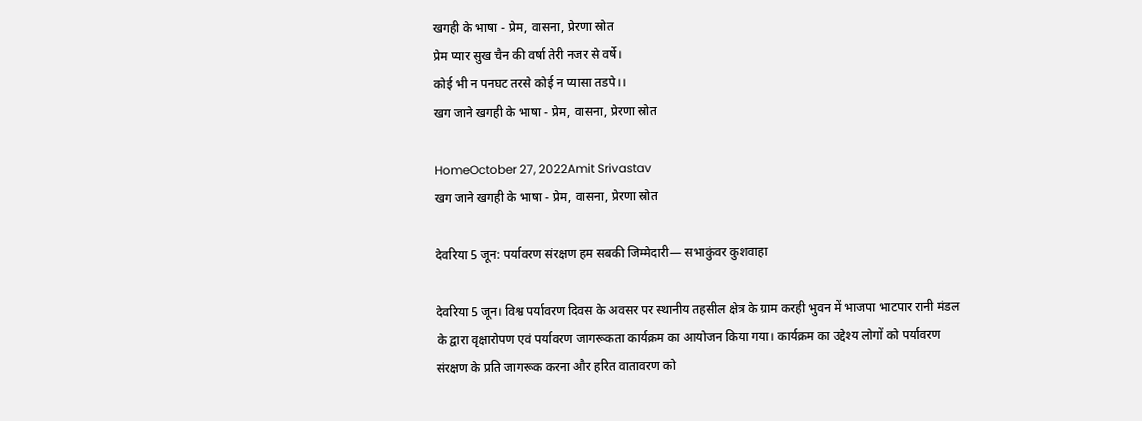खगही के भाषा - प्रेम, वासना, प्रेरणा स्रोत
प्रेम प्यार सुख चैन की वर्षा तेरी नजर से वर्षे।
कोई भी न पनघट तरसे कोई न प्यासा तडपे।।
खग जाने खगही के भाषा - प्रेम, वासना, प्रेरणा स्रोत

HomeOctober 27, 2022Amit Srivastav
खग जाने खगही के भाषा - प्रेम, वासना, प्रेरणा स्रोत

देवरिया 5 जून: पर्यावरण संरक्षण हम सबकी जिम्मेदारी— सभाकुंवर कुशवाहा

देवरिया 5 जून। विश्व पर्यावरण दिवस के अवसर पर स्थानीय तहसील क्षेत्र के ग्राम करही भुवन में भाजपा भाटपार रानी मंडल के द्वारा वृक्षारोपण एवं पर्यावरण जागरूकता कार्यक्रम का आयोजन किया गया। कार्यक्रम का उद्देश्य लोगों को पर्यावरण संरक्षण के प्रति जागरूक करना और हरित वातावरण को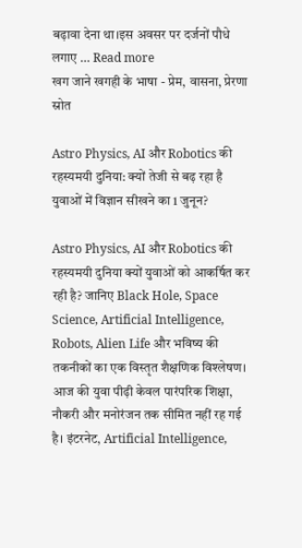बढ़ावा देना था।इस अवसर पर दर्जनों पौधे लगाए … Read more
खग जाने खगही के भाषा - प्रेम, वासना, प्रेरणा स्रोत

Astro Physics, AI और Robotics की रहस्यमयी दुनिया: क्यों तेजी से बढ़ रहा है युवाओं में विज्ञान सीखने का 1 जुनून?

Astro Physics, AI और Robotics की रहस्यमयी दुनिया क्यों युवाओं को आकर्षित कर रही है? जानिए Black Hole, Space Science, Artificial Intelligence, Robots, Alien Life और भविष्य की तकनीकों का एक विस्तृत शैक्षणिक विश्लेषण। आज की युवा पीढ़ी केवल पारंपरिक शिक्षा, नौकरी और मनोरंजन तक सीमित नहीं रह गई है। इंटरनेट, Artificial Intelligence,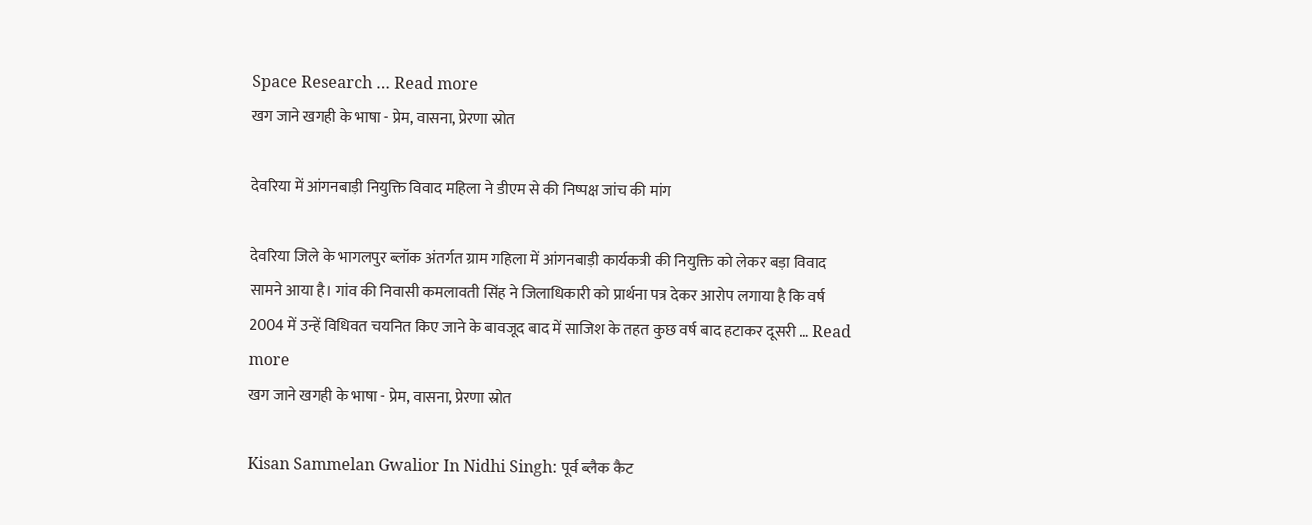Space Research … Read more
खग जाने खगही के भाषा - प्रेम, वासना, प्रेरणा स्रोत

देवरिया में आंगनबाड़ी नियुक्ति विवाद महिला ने डीएम से की निष्पक्ष जांच की मांग

देवरिया जिले के भागलपुर ब्लॉक अंतर्गत ग्राम गहिला में आंगनबाड़ी कार्यकत्री की नियुक्ति को लेकर बड़ा विवाद सामने आया है। गांव की निवासी कमलावती सिंह ने जिलाधिकारी को प्रार्थना पत्र देकर आरोप लगाया है कि वर्ष 2004 में उन्हें विधिवत चयनित किए जाने के बावजूद बाद में साजिश के तहत कुछ वर्ष बाद हटाकर दूसरी … Read more
खग जाने खगही के भाषा - प्रेम, वासना, प्रेरणा स्रोत

Kisan Sammelan Gwalior In Nidhi Singh: पूर्व ब्लैक कैट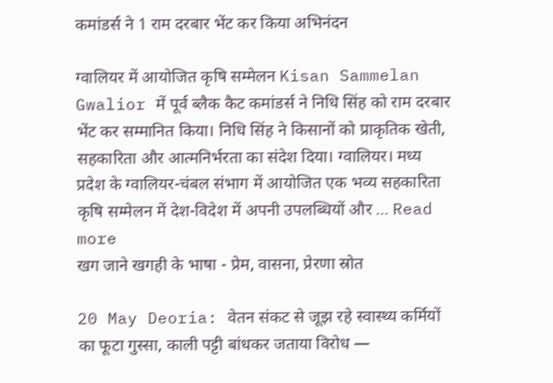कमांडर्स ने 1 राम दरबार भेंट कर किया अभिनंदन

ग्वालियर में आयोजित कृषि सम्मेलन Kisan Sammelan Gwalior में पूर्व ब्लैक कैट कमांडर्स ने निधि सिंह को राम दरबार भेंट कर सम्मानित किया। निधि सिंह ने किसानों को प्राकृतिक खेती, सहकारिता और आत्मनिर्भरता का संदेश दिया। ग्वालियर। मध्य प्रदेश के ग्वालियर-चंबल संभाग में आयोजित एक भव्य सहकारिता कृषि सम्मेलन में देश-विदेश में अपनी उपलब्धियों और … Read more
खग जाने खगही के भाषा - प्रेम, वासना, प्रेरणा स्रोत

20 May Deoria: वेतन संकट से जूझ रहे स्वास्थ्य कर्मियों का फूटा गुस्सा, काली पट्टी बांधकर जताया विरोध —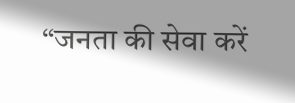“जनता की सेवा करें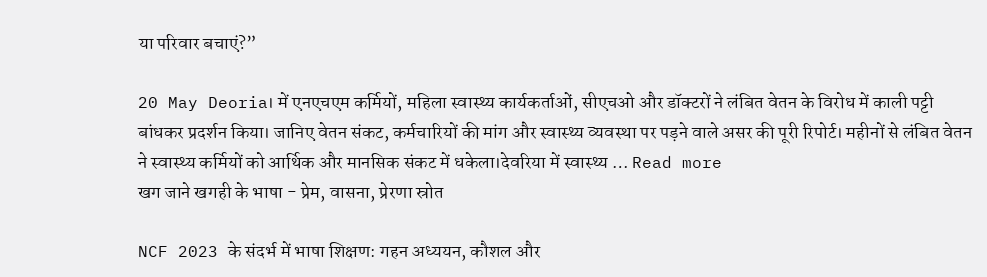या परिवार बचाएं?”

20 May Deoria। में एनएचएम कर्मियों, महिला स्वास्थ्य कार्यकर्ताओं, सीएचओ और डॉक्टरों ने लंबित वेतन के विरोध में काली पट्टी बांधकर प्रदर्शन किया। जानिए वेतन संकट, कर्मचारियों की मांग और स्वास्थ्य व्यवस्था पर पड़ने वाले असर की पूरी रिपोर्ट। महीनों से लंबित वेतन ने स्वास्थ्य कर्मियों को आर्थिक और मानसिक संकट में धकेला।देवरिया में स्वास्थ्य … Read more
खग जाने खगही के भाषा - प्रेम, वासना, प्रेरणा स्रोत

NCF 2023 के संदर्भ में भाषा शिक्षण: गहन अध्ययन, कौशल और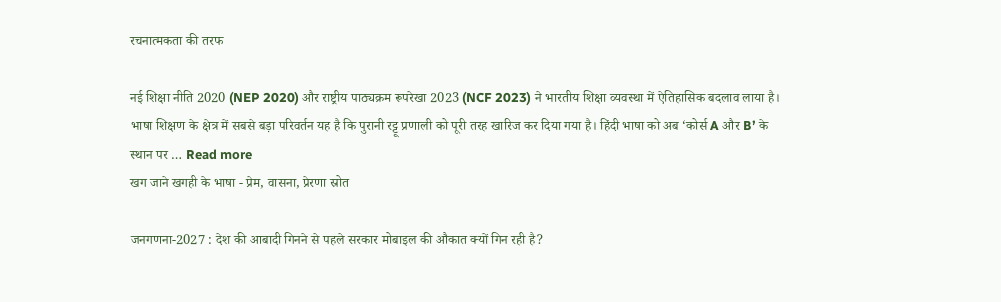रचनात्मकता की तरफ

नई शिक्षा नीति 2020 (NEP 2020) और राष्ट्रीय पाठ्यक्रम रूपरेखा 2023 (NCF 2023) ने भारतीय शिक्षा व्यवस्था में ऐतिहासिक बदलाव लाया है। भाषा शिक्षण के क्षेत्र में सबसे बड़ा परिवर्तन यह है कि पुरानी रट्टू प्रणाली को पूरी तरह खारिज कर दिया गया है। हिंदी भाषा को अब ‘कोर्स A और B’ के स्थान पर … Read more
खग जाने खगही के भाषा - प्रेम, वासना, प्रेरणा स्रोत

जनगणना-2027 : देश की आबादी गिनने से पहले सरकार मोबाइल की औकात क्यों गिन रही है?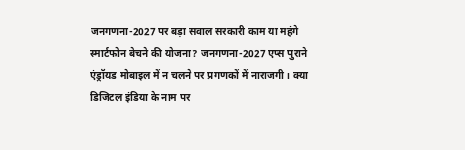जनगणना-2027 पर बड़ा सवाल सरकारी काम या महंगे स्मार्टफोन बेचने की योजना? जनगणना-2027 एप्स पुराने एंड्रॉयड मोबाइल में न चलने पर प्रगणकों में नाराजगी। क्या डिजिटल इंडिया के नाम पर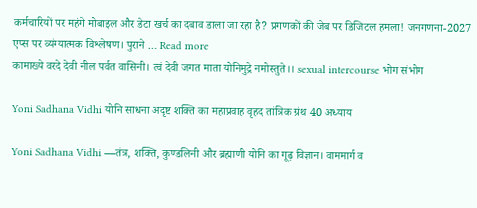कर्मचारियों पर महंगे मोबाइल और डेटा खर्च का दबाव डाला जा रहा है? प्रगणकों की जेब पर डिजिटल हमला! जनगणना-2027 एप्स पर व्यंग्यात्मक विश्लेषण। पुराने … Read more
कामाख्ये वरदे देवी नील पर्वत वासिनी। त्वं देवी जगत माता योनिमुद्रे नमोस्तुते।। sexual intercourse भोग संभोग

Yoni Sadhana Vidhi योनि साधना अदृष्ट शक्ति का महाप्रवाह वृहद तांत्रिक ग्रंथ 40 अध्याय

Yoni Sadhana Vidhi —तंत्र, शक्ति, कुण्डलिनी और ब्रह्माणी योनि का गूढ़ विज्ञान। वाममार्ग व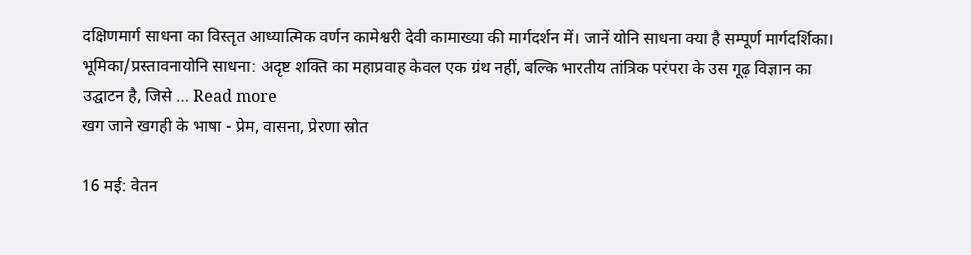दक्षिणमार्ग साधना का विस्तृत आध्यात्मिक वर्णन कामेश्वरी देवी कामाख्या की मार्गदर्शन में। जानें योनि साधना क्या है सम्पूर्ण मार्गदर्शिका। भूमिका/प्रस्तावनायोनि साधना: अदृष्ट शक्ति का महाप्रवाह केवल एक ग्रंथ नहीं, बल्कि भारतीय तांत्रिक परंपरा के उस गूढ़ विज्ञान का उद्घाटन है, जिसे … Read more
खग जाने खगही के भाषा - प्रेम, वासना, प्रेरणा स्रोत

16 मई: वेतन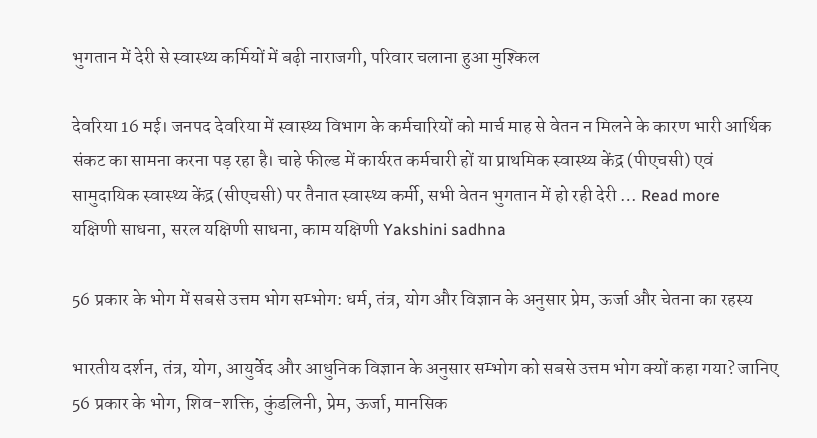भुगतान में देरी से स्वास्थ्य कर्मियों में बढ़ी नाराजगी, परिवार चलाना हुआ मुश्किल

देवरिया 16 मई। जनपद देवरिया में स्वास्थ्य विभाग के कर्मचारियों को मार्च माह से वेतन न मिलने के कारण भारी आर्थिक संकट का सामना करना पड़ रहा है। चाहे फील्ड में कार्यरत कर्मचारी हों या प्राथमिक स्वास्थ्य केंद्र (पीएचसी) एवं सामुदायिक स्वास्थ्य केंद्र (सीएचसी) पर तैनात स्वास्थ्य कर्मी, सभी वेतन भुगतान में हो रही देरी … Read more
यक्षिणी साधना, सरल यक्षिणी साधना, काम यक्षिणी Yakshini sadhna

56 प्रकार के भोग में सबसे उत्तम भोग सम्भोग: धर्म, तंत्र, योग और विज्ञान के अनुसार प्रेम, ऊर्जा और चेतना का रहस्य

भारतीय दर्शन, तंत्र, योग, आयुर्वेद और आधुनिक विज्ञान के अनुसार सम्भोग को सबसे उत्तम भोग क्यों कहा गया? जानिए 56 प्रकार के भोग, शिव-शक्ति, कुंडलिनी, प्रेम, ऊर्जा, मानसिक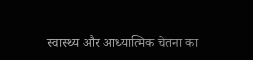स्वास्थ्य और आध्यात्मिक चेतना का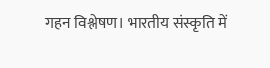गहन विश्लेषण। भारतीय संस्कृति में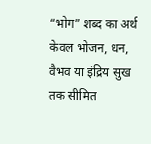“भोग” शब्द का अर्थ केवल भोजन, धन, वैभव या इंद्रिय सुख तक सीमित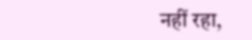नहीं रहा,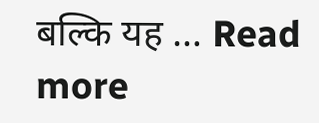बल्कि यह … Read more